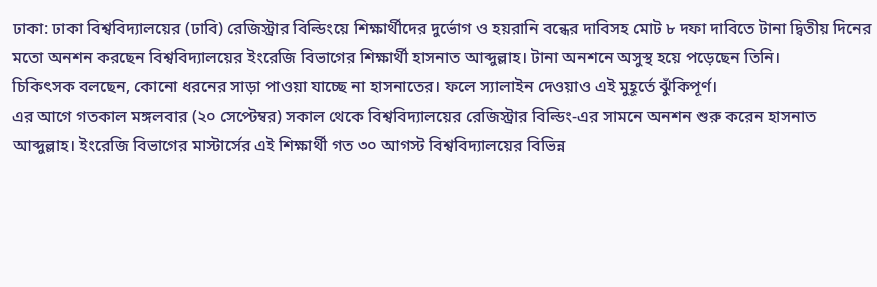ঢাকা: ঢাকা বিশ্ববিদ্যালয়ের (ঢাবি) রেজিস্ট্রার বিল্ডিংয়ে শিক্ষার্থীদের দুর্ভোগ ও হয়রানি বন্ধের দাবিসহ মোট ৮ দফা দাবিতে টানা দ্বিতীয় দিনের মতো অনশন করছেন বিশ্ববিদ্যালয়ের ইংরেজি বিভাগের শিক্ষার্থী হাসনাত আব্দুল্লাহ। টানা অনশনে অসুস্থ হয়ে পড়েছেন তিনি।
চিকিৎসক বলছেন, কোনো ধরনের সাড়া পাওয়া যাচ্ছে না হাসনাতের। ফলে স্যালাইন দেওয়াও এই মুহূর্তে ঝুঁকিপূর্ণ।
এর আগে গতকাল মঙ্গলবার (২০ সেপ্টেম্বর) সকাল থেকে বিশ্ববিদ্যালয়ের রেজিস্ট্রার বিল্ডিং-এর সামনে অনশন শুরু করেন হাসনাত আব্দুল্লাহ। ইংরেজি বিভাগের মাস্টার্সের এই শিক্ষার্থী গত ৩০ আগস্ট বিশ্ববিদ্যালয়ের বিভিন্ন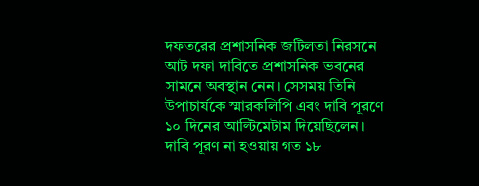দফতরের প্রশাসনিক জটিলতা নিরসনে আট দফা দাবিতে প্রশাসনিক ভবনের সামনে অবস্থান নেন। সেসময় তিনি উপাচার্যকে স্মারকলিপি এবং দাবি পূরণে ১০ দিনের আল্টিমেটাম দিয়েছিলেন।
দাবি পূরণ না হওয়ায় গত ১৮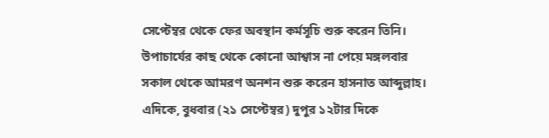সেপ্টেম্বর থেকে ফের অবস্থান কর্মসূচি শুরু করেন তিনি। উপাচার্যের কাছ থেকে কোনো আশ্বাস না পেয়ে মঙ্গলবার সকাল থেকে আমরণ অনশন শুরু করেন হাসনাত আব্দুল্লাহ।
এদিকে, বুধবার (২১ সেপ্টেম্বর) দুপুর ১২টার দিকে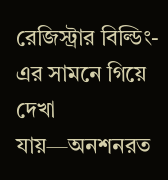রেজিস্ট্রার বিল্ডিং-এর সামনে গিয়ে দেখা যায়—অনশনরত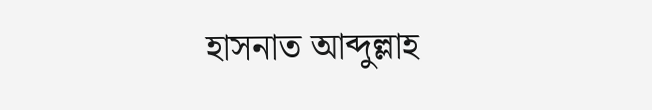হাসনাত আব্দুল্লাহ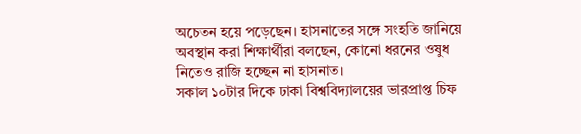অচেতন হয়ে পড়েছেন। হাসনাতের সঙ্গে সংহতি জানিয়ে অবস্থান করা শিক্ষার্থীরা বলছেন, কোনো ধরনের ওষুধ নিতেও রাজি হচ্ছেন না হাসনাত।
সকাল ১০টার দিকে ঢাকা বিশ্ববিদ্যালয়ের ভারপ্রাপ্ত চিফ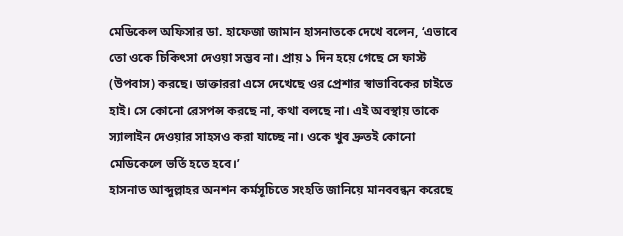মেডিকেল অফিসার ডা. হাফেজা জামান হাসনাতকে দেখে বলেন, ‘এভাবে তো ওকে চিকিৎসা দেওয়া সম্ভব না। প্রায় ১ দিন হয়ে গেছে সে ফাস্ট (উপবাস) করছে। ডাক্তাররা এসে দেখেছে ওর প্রেশার স্বাভাবিকের চাইতে হাই। সে কোনো রেসপন্স করছে না, কথা বলছে না। এই অবস্থায় তাকে স্যালাইন দেওয়ার সাহসও করা যাচ্ছে না। ওকে খুব দ্রুতই কোনো মেডিকেলে ভর্তি হতে হবে।’
হাসনাত আব্দুল্লাহর অনশন কর্মসূচিতে সংহতি জানিয়ে মানববন্ধন করেছে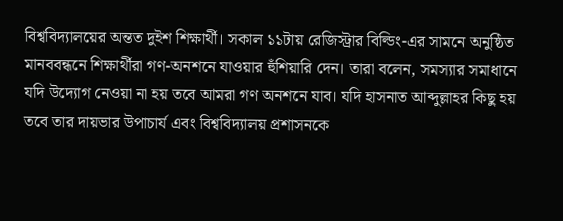বিশ্ববিদ্যালয়ের অন্তত দুইশ শিক্ষার্থী। সকাল ১১টায় রেজিস্ট্রার বিল্ডিং-এর সামনে অনুষ্ঠিত মানববন্ধনে শিক্ষার্থীরা গণ-অনশনে যাওয়ার হুঁশিয়ারি দেন। তারা বলেন, সমস্যার সমাধানে যদি উদ্যোগ নেওয়া না হয় তবে আমরা গণ অনশনে যাব। যদি হাসনাত আব্দুল্লাহর কিছু হয় তবে তার দায়ভার উপাচার্য এবং বিশ্ববিদ্যালয় প্রশাসনকে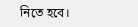নিতে হবে।